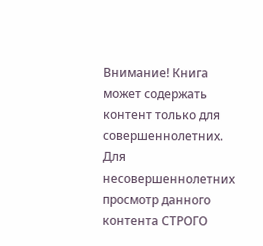Внимание! Книга может содержать контент только для совершеннолетних. Для несовершеннолетних просмотр данного контента СТРОГО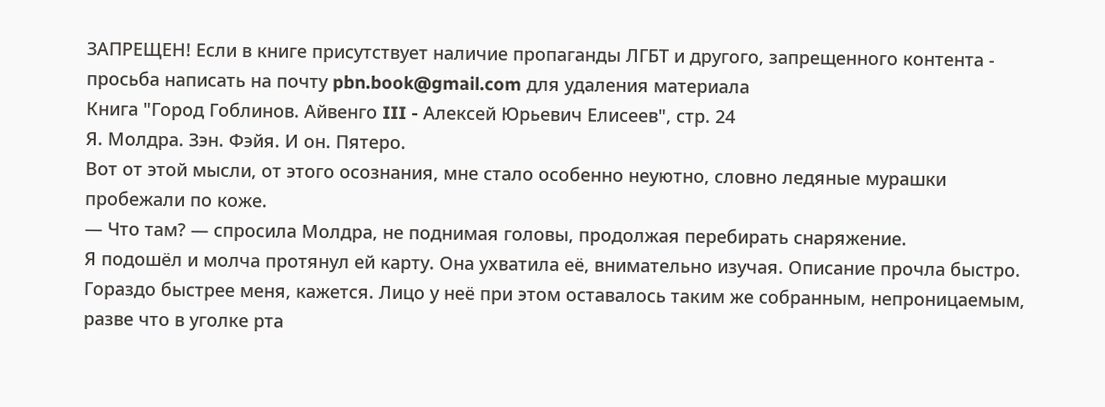ЗАПРЕЩЕН! Если в книге присутствует наличие пропаганды ЛГБТ и другого, запрещенного контента - просьба написать на почту pbn.book@gmail.com для удаления материала
Книга "Город Гоблинов. Айвенго III - Алексей Юрьевич Елисеев", стр. 24
Я. Молдра. Зэн. Фэйя. И он. Пятеро.
Вот от этой мысли, от этого осознания, мне стало особенно неуютно, словно ледяные мурашки пробежали по коже.
— Что там? — спросила Молдра, не поднимая головы, продолжая перебирать снаряжение.
Я подошёл и молча протянул ей карту. Она ухватила её, внимательно изучая. Описание прочла быстро. Гораздо быстрее меня, кажется. Лицо у неё при этом оставалось таким же собранным, непроницаемым, разве что в уголке рта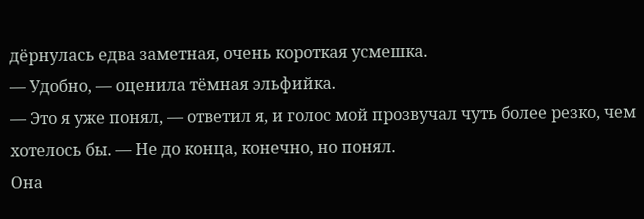дёрнулась едва заметная, очень короткая усмешка.
— Удобно, — оценила тёмная эльфийка.
— Это я уже понял, — ответил я, и голос мой прозвучал чуть более резко, чем хотелось бы. — Не до конца, конечно, но понял.
Она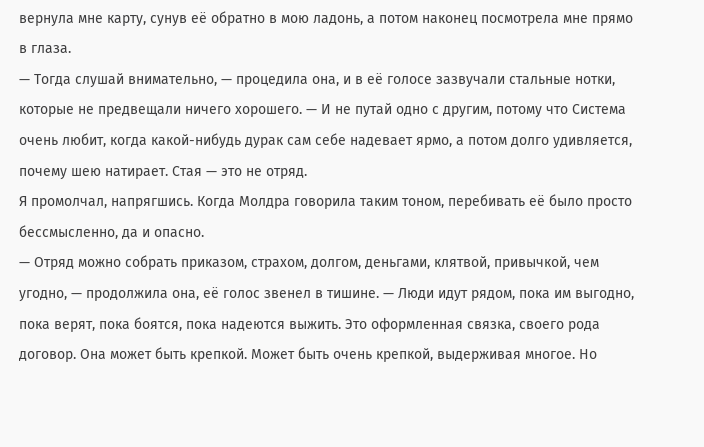вернула мне карту, сунув её обратно в мою ладонь, а потом наконец посмотрела мне прямо в глаза.
— Тогда слушай внимательно, — процедила она, и в её голосе зазвучали стальные нотки, которые не предвещали ничего хорошего. — И не путай одно с другим, потому что Система очень любит, когда какой-нибудь дурак сам себе надевает ярмо, а потом долго удивляется, почему шею натирает. Стая — это не отряд.
Я промолчал, напрягшись. Когда Молдра говорила таким тоном, перебивать её было просто бессмысленно, да и опасно.
— Отряд можно собрать приказом, страхом, долгом, деньгами, клятвой, привычкой, чем угодно, — продолжила она, её голос звенел в тишине. — Люди идут рядом, пока им выгодно, пока верят, пока боятся, пока надеются выжить. Это оформленная связка, своего рода договор. Она может быть крепкой. Может быть очень крепкой, выдерживая многое. Но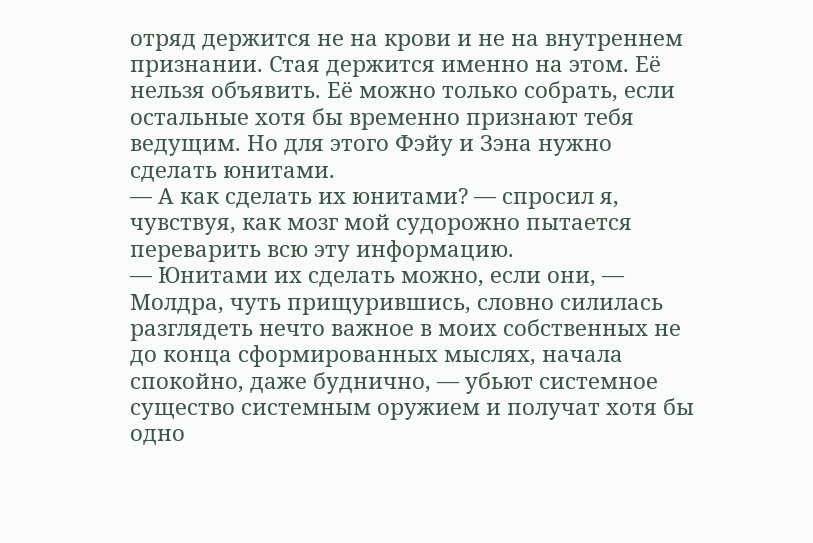отряд держится не на крови и не на внутреннем признании. Стая держится именно на этом. Её нельзя объявить. Её можно только собрать, если остальные хотя бы временно признают тебя ведущим. Но для этого Фэйу и Зэна нужно сделать юнитами.
— А как сделать их юнитами? — спросил я, чувствуя, как мозг мой судорожно пытается переварить всю эту информацию.
— Юнитами их сделать можно, если они, — Молдра, чуть прищурившись, словно силилась разглядеть нечто важное в моих собственных не до конца сформированных мыслях, начала спокойно, даже буднично, — убьют системное существо системным оружием и получат хотя бы одно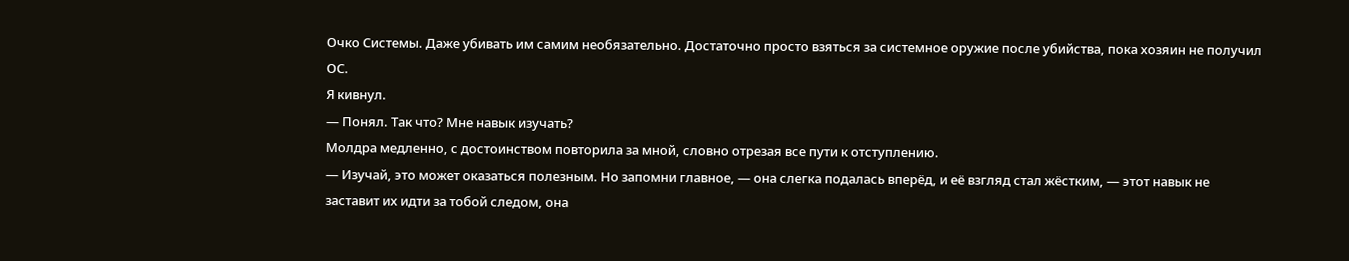Очко Системы. Даже убивать им самим необязательно. Достаточно просто взяться за системное оружие после убийства, пока хозяин не получил ОС.
Я кивнул.
— Понял. Так что? Мне навык изучать?
Молдра медленно, с достоинством повторила за мной, словно отрезая все пути к отступлению.
— Изучай, это может оказаться полезным. Но запомни главное, — она слегка подалась вперёд, и её взгляд стал жёстким, — этот навык не заставит их идти за тобой следом, она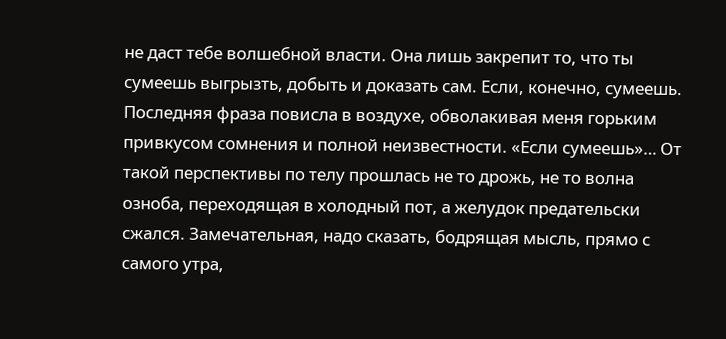не даст тебе волшебной власти. Она лишь закрепит то, что ты сумеешь выгрызть, добыть и доказать сам. Если, конечно, сумеешь.
Последняя фраза повисла в воздухе, обволакивая меня горьким привкусом сомнения и полной неизвестности. «Если сумеешь»… От такой перспективы по телу прошлась не то дрожь, не то волна озноба, переходящая в холодный пот, а желудок предательски сжался. Замечательная, надо сказать, бодрящая мысль, прямо с самого утра,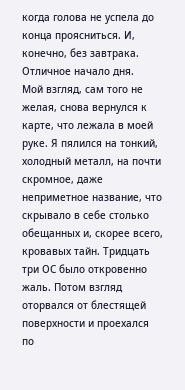когда голова не успела до конца проясниться. И, конечно, без завтрака. Отличное начало дня.
Мой взгляд, сам того не желая, снова вернулся к карте, что лежала в моей руке. Я пялился на тонкий, холодный металл, на почти скромное, даже неприметное название, что скрывало в себе столько обещанных и, скорее всего, кровавых тайн. Тридцать три ОС было откровенно жаль. Потом взгляд оторвался от блестящей поверхности и проехался по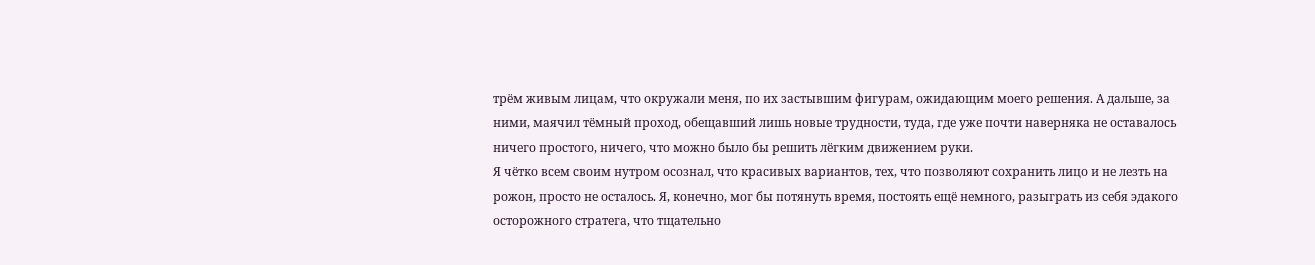трём живым лицам, что окружали меня, по их застывшим фигурам, ожидающим моего решения. А дальше, за ними, маячил тёмный проход, обещавший лишь новые трудности, туда, где уже почти наверняка не оставалось ничего простого, ничего, что можно было бы решить лёгким движением руки.
Я чётко всем своим нутром осознал, что красивых вариантов, тех, что позволяют сохранить лицо и не лезть на рожон, просто не осталось. Я, конечно, мог бы потянуть время, постоять ещё немного, разыграть из себя эдакого осторожного стратега, что тщательно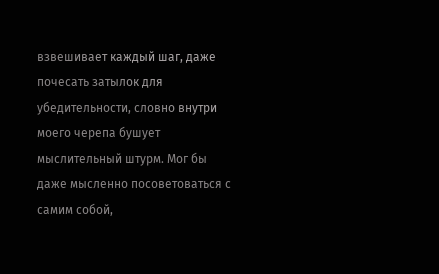взвешивает каждый шаг, даже почесать затылок для убедительности, словно внутри моего черепа бушует мыслительный штурм. Мог бы даже мысленно посоветоваться с самим собой,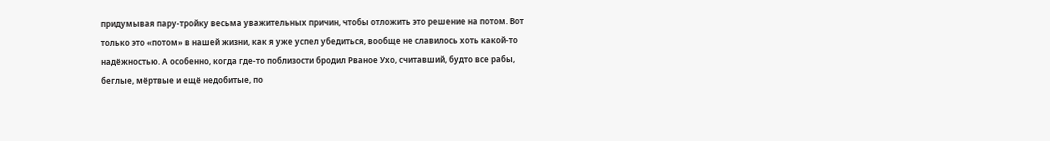придумывая пару-тройку весьма уважительных причин, чтобы отложить это решение на потом. Вот только это «потом» в нашей жизни, как я уже успел убедиться, вообще не славилось хоть какой-то надёжностью. А особенно, когда где-то поблизости бродил Рваное Ухо, считавший, будто все рабы, беглые, мёртвые и ещё недобитые, по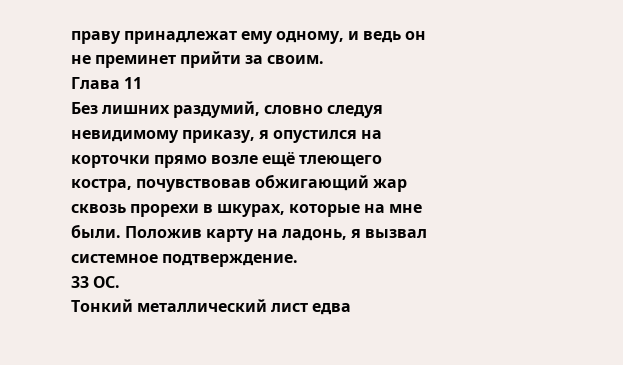праву принадлежат ему одному, и ведь он не преминет прийти за своим.
Глава 11
Без лишних раздумий, словно следуя невидимому приказу, я опустился на корточки прямо возле ещё тлеющего костра, почувствовав обжигающий жар сквозь прорехи в шкурах, которые на мне были. Положив карту на ладонь, я вызвал системное подтверждение.
33 ОС.
Тонкий металлический лист едва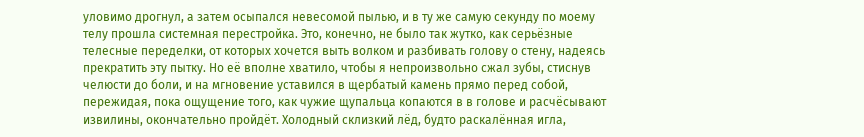уловимо дрогнул, а затем осыпался невесомой пылью, и в ту же самую секунду по моему телу прошла системная перестройка. Это, конечно, не было так жутко, как серьёзные телесные переделки, от которых хочется выть волком и разбивать голову о стену, надеясь прекратить эту пытку. Но её вполне хватило, чтобы я непроизвольно сжал зубы, стиснув челюсти до боли, и на мгновение уставился в щербатый камень прямо перед собой, пережидая, пока ощущение того, как чужие щупальца копаются в в голове и расчёсывают извилины, окончательно пройдёт. Холодный склизкий лёд, будто раскалённая игла,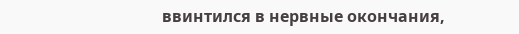ввинтился в нервные окончания,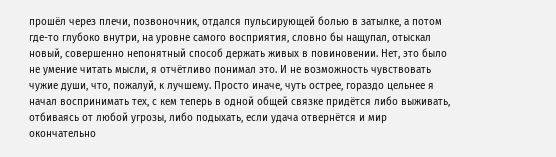прошёл через плечи, позвоночник, отдался пульсирующей болью в затылке, а потом где-то глубоко внутри, на уровне самого восприятия, словно бы нащупал, отыскал новый, совершенно непонятный способ держать живых в повиновении. Нет, это было не умение читать мысли, я отчётливо понимал это. И не возможность чувствовать чужие души, что, пожалуй, к лучшему. Просто иначе, чуть острее, гораздо цельнее я начал воспринимать тех, с кем теперь в одной общей связке придётся либо выживать, отбиваясь от любой угрозы, либо подыхать, если удача отвернётся и мир окончательно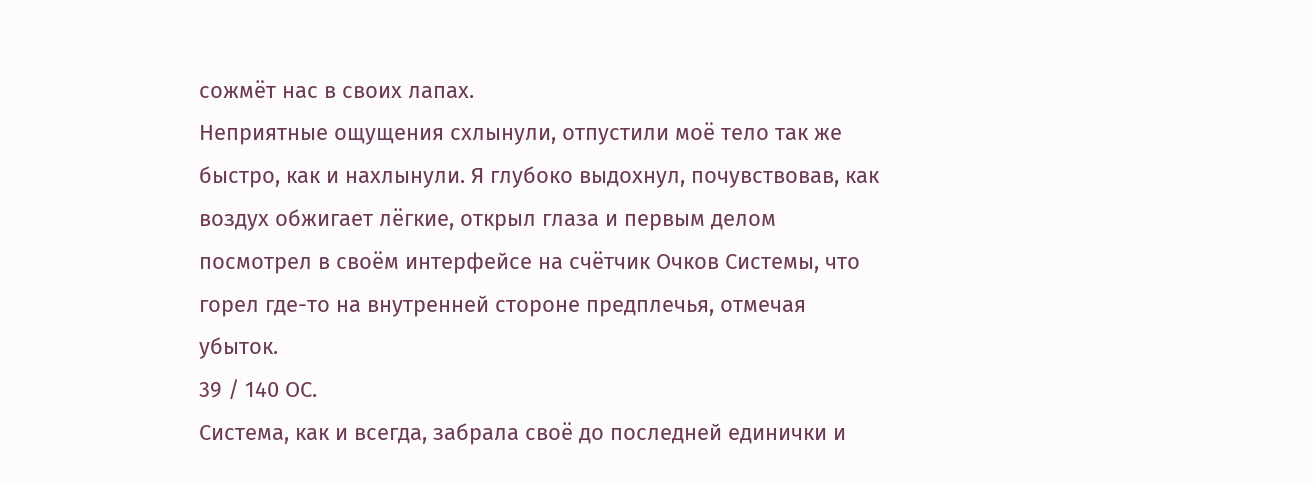сожмёт нас в своих лапах.
Неприятные ощущения схлынули, отпустили моё тело так же быстро, как и нахлынули. Я глубоко выдохнул, почувствовав, как воздух обжигает лёгкие, открыл глаза и первым делом посмотрел в своём интерфейсе на счётчик Очков Системы, что горел где-то на внутренней стороне предплечья, отмечая убыток.
39 / 140 ОС.
Система, как и всегда, забрала своё до последней единички и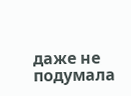даже не подумала